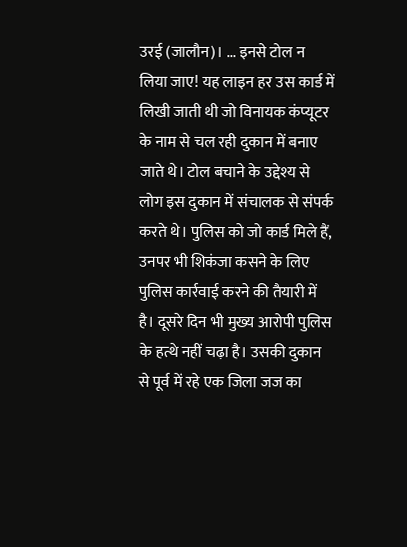उरई (जालौन)। ... इनसे टोल न लिया जाए! यह लाइन हर उस कार्ड में लिखी जाती थी जो विनायक कंप्यूटर के नाम से चल रही दुकान में बनाए जाते थे। टोल बचाने के उद्देश्य से लोग इस दुकान में संचालक से संपर्क करते थे। पुलिस को जो कार्ड मिले हैं, उनपर भी शिकंजा कसने के लिए पुलिस कार्रवाई करने की तैयारी में है। दूसरे दिन भी मुख्य आरोपी पुलिस के हत्थे नहीं चढ़ा है। उसकी दुकान से पूर्व में रहे एक जिला जज का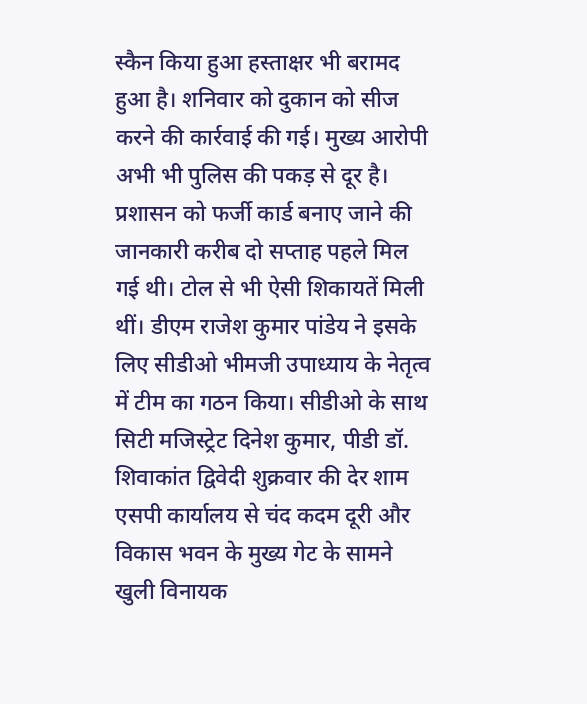स्कैन किया हुआ हस्ताक्षर भी बरामद हुआ है। शनिवार को दुकान को सीज करने की कार्रवाई की गई। मुख्य आरोपी अभी भी पुलिस की पकड़ से दूर है।
प्रशासन को फर्जी कार्ड बनाए जाने की जानकारी करीब दो सप्ताह पहले मिल गई थी। टोल से भी ऐसी शिकायतें मिली थीं। डीएम राजेश कुमार पांडेय ने इसके लिए सीडीओ भीमजी उपाध्याय के नेतृत्व में टीम का गठन किया। सीडीओ के साथ सिटी मजिस्ट्रेट दिनेश कुमार, पीडी डॉ. शिवाकांत द्विवेदी शुक्रवार की देर शाम एसपी कार्यालय से चंद कदम दूरी और विकास भवन के मुख्य गेट के सामने खुली विनायक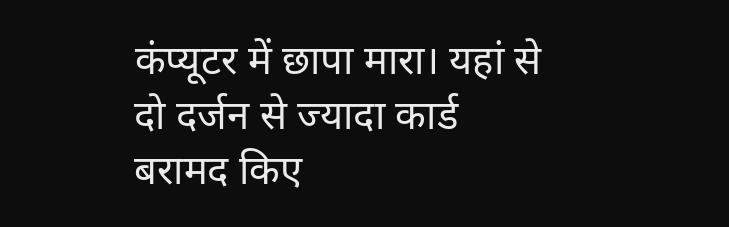कंप्यूटर में छापा मारा। यहां से दो दर्जन से ज्यादा कार्ड बरामद किए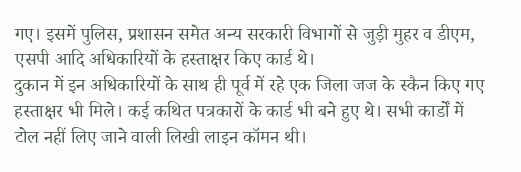गए। इसमें पुलिस, प्रशासन समेत अन्य सरकारी विभागों से जुड़ी मुहर व डीएम, एसपी आदि अधिकारियों के हस्ताक्षर किए कार्ड थे।
दुकान में इन अधिकारियों के साथ ही पूर्व में रहे एक जिला जज के स्कैन किए गए हस्ताक्षर भी मिले। कई कथित पत्रकारों के कार्ड भी बने हुए थे। सभी कार्डों में टोल नहीं लिए जाने वाली लिखी लाइन कॉमन थी।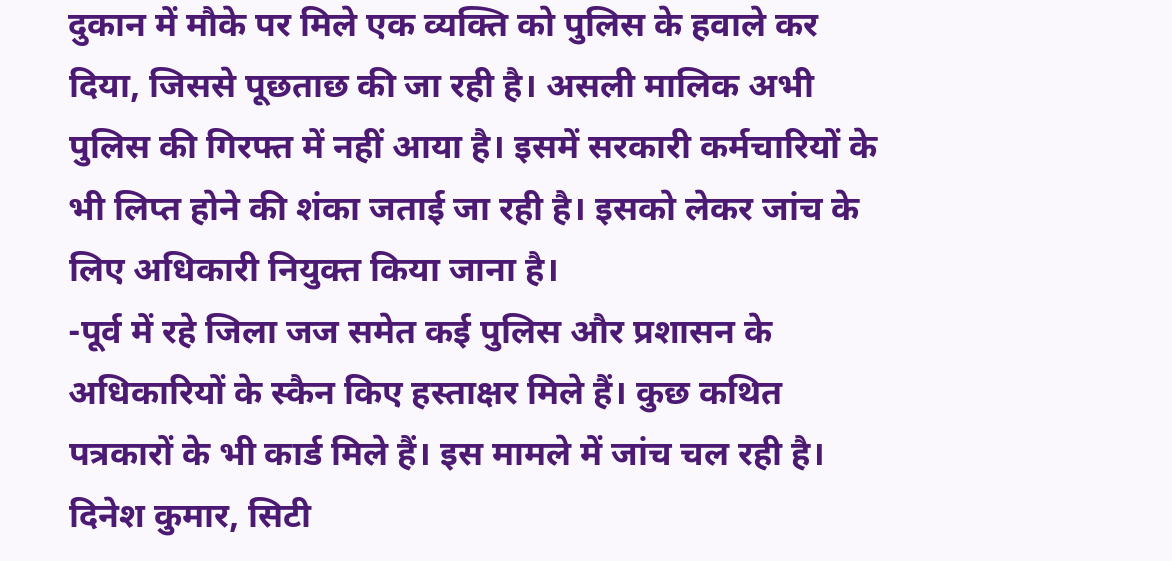दुकान में मौके पर मिले एक व्यक्ति को पुलिस के हवाले कर दिया, जिससे पूछताछ की जा रही है। असली मालिक अभी पुलिस की गिरफ्त में नहीं आया है। इसमें सरकारी कर्मचारियों के भी लिप्त होने की शंका जताई जा रही है। इसको लेकर जांच के लिए अधिकारी नियुक्त किया जाना है।
-पूर्व में रहे जिला जज समेत कई पुलिस और प्रशासन के अधिकारियों के स्कैन किए हस्ताक्षर मिले हैं। कुछ कथित पत्रकारों के भी कार्ड मिले हैं। इस मामले में जांच चल रही है।
दिनेश कुमार, सिटी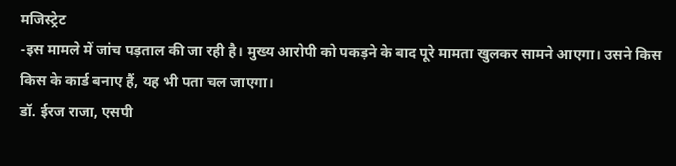मजिस्ट्रेट
-इस मामले में जांच पड़ताल की जा रही है। मुख्य आरोपी को पकड़ने के बाद पूरे मामता खुलकर सामने आएगा। उसने किस किस के कार्ड बनाए हैं, यह भी पता चल जाएगा।
डॉ. ईरज राजा, एसपी